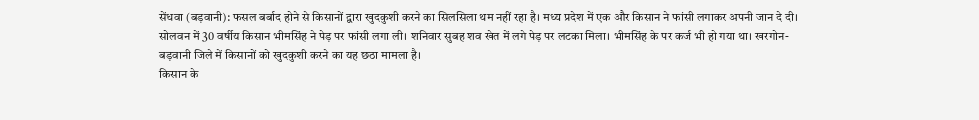सेंधवा (बड़वानी): फसल बर्बाद होने से किसानों द्वारा खुदकुशी करने का सिलसिला थम नहीं रहा है। मध्य प्रदेश में एक और किसान ने फांसी लगाकर अपनी जान दे दी। सोलवन में 30 वर्षीय किसान भीमसिंह ने पेड़ पर फांसी लगा ली। शनिवार सुबह शव खेत में लगे पेड़ पर लटका मिला। भीमसिंह के पर कर्ज भी हो गया था। खरगोन-बड़वानी जिले में किसानों को खुदकुशी करने का यह छठा मामला है।
किसान के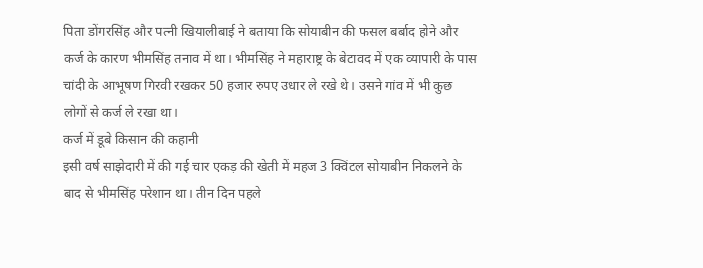पिता डोंगरसिंह और पत्नी खियालीबाई ने बताया कि सोयाबीन की फसल बर्बाद होने और कर्ज के कारण भीमसिंह तनाव में था। भीमसिंह ने महाराष्ट्र के बेटावद में एक व्यापारी के पास चांदी के आभूषण गिरवी रखकर 50 हजार रुपए उधार ले रखे थे। उसने गांव में भी कुछ लोगों से कर्ज ले रखा था।
कर्ज में डूबे किसान की कहानी
इसी वर्ष साझेदारी में की गई चार एकड़ की खेती में महज 3 क्विंटल सोयाबीन निकलने के बाद से भीमसिंह परेशान था। तीन दिन पहले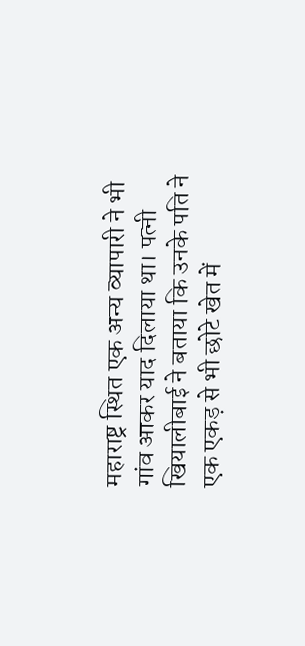महाराष्ट्र स्थित एक अन्य व्यापारी ने भी गांव आकर याद दिलाया था। पत्नी खियालीबाई ने बताया कि उनके पति ने एक एकड़ से भी छोटे खेत में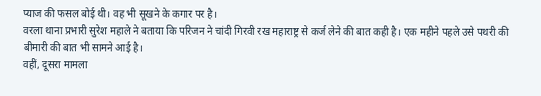प्याज की फसल बोई थी। वह भी सूखने के कगार पर है।
वरला थाना प्रभारी सुरेश महाले ने बताया कि परिजन ने चांदी गिरवी रख महाराष्ट्र से कर्ज लेने की बात कही है। एक महीने पहले उसे पथरी की बीमारी की बात भी सामने आई है।
वहीं, दूसरा मामला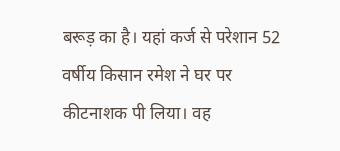बरूड़ का है। यहां कर्ज से परेशान 52 वर्षीय किसान रमेश ने घर पर कीटनाशक पी लिया। वह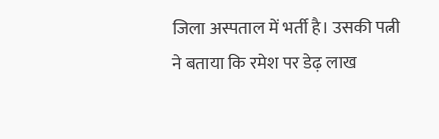जिला अस्पताल में भर्ती है। उसकी पत्नी ने बताया कि रमेश पर डेढ़ लाख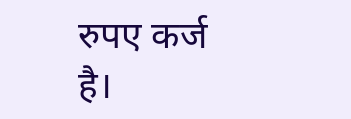रुपए कर्ज है।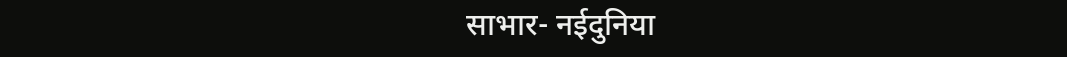साभार- नईदुनिया